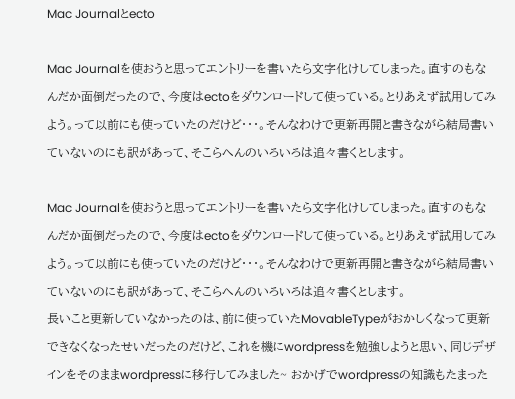Mac Journalとecto

Mac Journalを使おうと思ってエントリーを書いたら文字化けしてしまった。直すのもなんだか面倒だったので、今度はectoをダウンロードして使っている。とりあえず試用してみよう。って以前にも使っていたのだけど・・・。そんなわけで更新再開と書きながら結局書いていないのにも訳があって、そこらへんのいろいろは追々書くとします。

Mac Journalを使おうと思ってエントリーを書いたら文字化けしてしまった。直すのもなんだか面倒だったので、今度はectoをダウンロードして使っている。とりあえず試用してみよう。って以前にも使っていたのだけど・・・。そんなわけで更新再開と書きながら結局書いていないのにも訳があって、そこらへんのいろいろは追々書くとします。
長いこと更新していなかったのは、前に使っていたMovableTypeがおかしくなって更新できなくなったせいだったのだけど、これを機にwordpressを勉強しようと思い、同じデザインをそのままwordpressに移行してみました~ おかげでwordpressの知識もたまった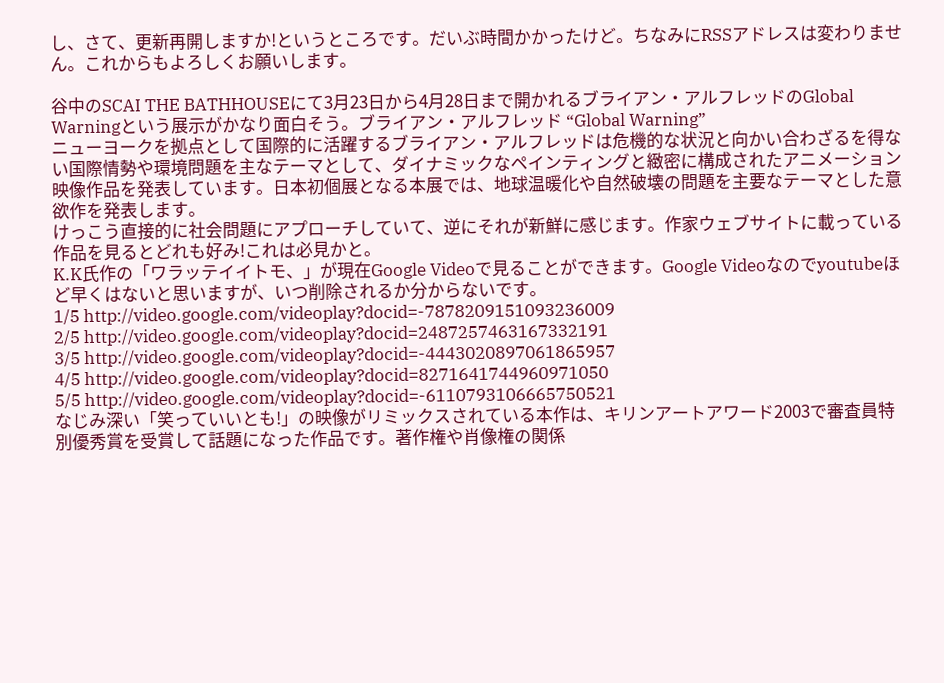し、さて、更新再開しますか!というところです。だいぶ時間かかったけど。ちなみにRSSアドレスは変わりません。これからもよろしくお願いします。

谷中のSCAI THE BATHHOUSEにて3月23日から4月28日まで開かれるブライアン・アルフレッドのGlobal Warningという展示がかなり面白そう。ブライアン・アルフレッド “Global Warning”
ニューヨークを拠点として国際的に活躍するブライアン・アルフレッドは危機的な状況と向かい合わざるを得ない国際情勢や環境問題を主なテーマとして、ダイナミックなペインティングと緻密に構成されたアニメーション映像作品を発表しています。日本初個展となる本展では、地球温暖化や自然破壊の問題を主要なテーマとした意欲作を発表します。
けっこう直接的に社会問題にアプローチしていて、逆にそれが新鮮に感じます。作家ウェブサイトに載っている作品を見るとどれも好み!これは必見かと。
K.K氏作の「ワラッテイイトモ、」が現在Google Videoで見ることができます。Google Videoなのでyoutubeほど早くはないと思いますが、いつ削除されるか分からないです。
1/5 http://video.google.com/videoplay?docid=-7878209151093236009
2/5 http://video.google.com/videoplay?docid=2487257463167332191
3/5 http://video.google.com/videoplay?docid=-4443020897061865957
4/5 http://video.google.com/videoplay?docid=8271641744960971050
5/5 http://video.google.com/videoplay?docid=-6110793106665750521
なじみ深い「笑っていいとも!」の映像がリミックスされている本作は、キリンアートアワード2003で審査員特別優秀賞を受賞して話題になった作品です。著作権や肖像権の関係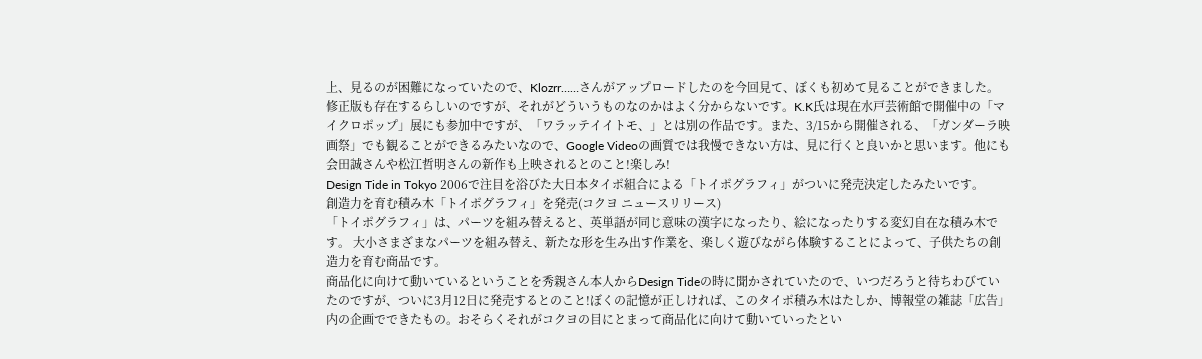上、見るのが困難になっていたので、Klozrr……さんがアップロードしたのを今回見て、ぼくも初めて見ることができました。修正版も存在するらしいのですが、それがどういうものなのかはよく分からないです。K.K氏は現在水戸芸術館で開催中の「マイクロポップ」展にも参加中ですが、「ワラッテイイトモ、」とは別の作品です。また、3/15から開催される、「ガンダーラ映画祭」でも観ることができるみたいなので、Google Videoの画質では我慢できない方は、見に行くと良いかと思います。他にも会田誠さんや松江哲明さんの新作も上映されるとのこと!楽しみ!
Design Tide in Tokyo 2006で注目を浴びた大日本タイポ組合による「トイポグラフィ」がついに発売決定したみたいです。
創造力を育む積み木「トイポグラフィ」を発売(コクヨ ニュースリリース)
「トイポグラフィ」は、パーツを組み替えると、英単語が同じ意味の漢字になったり、絵になったりする変幻自在な積み木です。 大小さまざまなパーツを組み替え、新たな形を生み出す作業を、楽しく遊びながら体験することによって、子供たちの創造力を育む商品です。
商品化に向けて動いているということを秀親さん本人からDesign Tideの時に聞かされていたので、いつだろうと待ちわびていたのですが、ついに3月12日に発売するとのこと!ぼくの記憶が正しければ、このタイポ積み木はたしか、博報堂の雑誌「広告」内の企画でできたもの。おそらくそれがコクヨの目にとまって商品化に向けて動いていったとい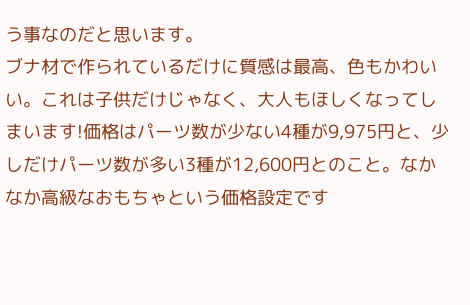う事なのだと思います。
ブナ材で作られているだけに質感は最高、色もかわいい。これは子供だけじゃなく、大人もほしくなってしまいます!価格はパーツ数が少ない4種が9,975円と、少しだけパーツ数が多い3種が12,600円とのこと。なかなか高級なおもちゃという価格設定です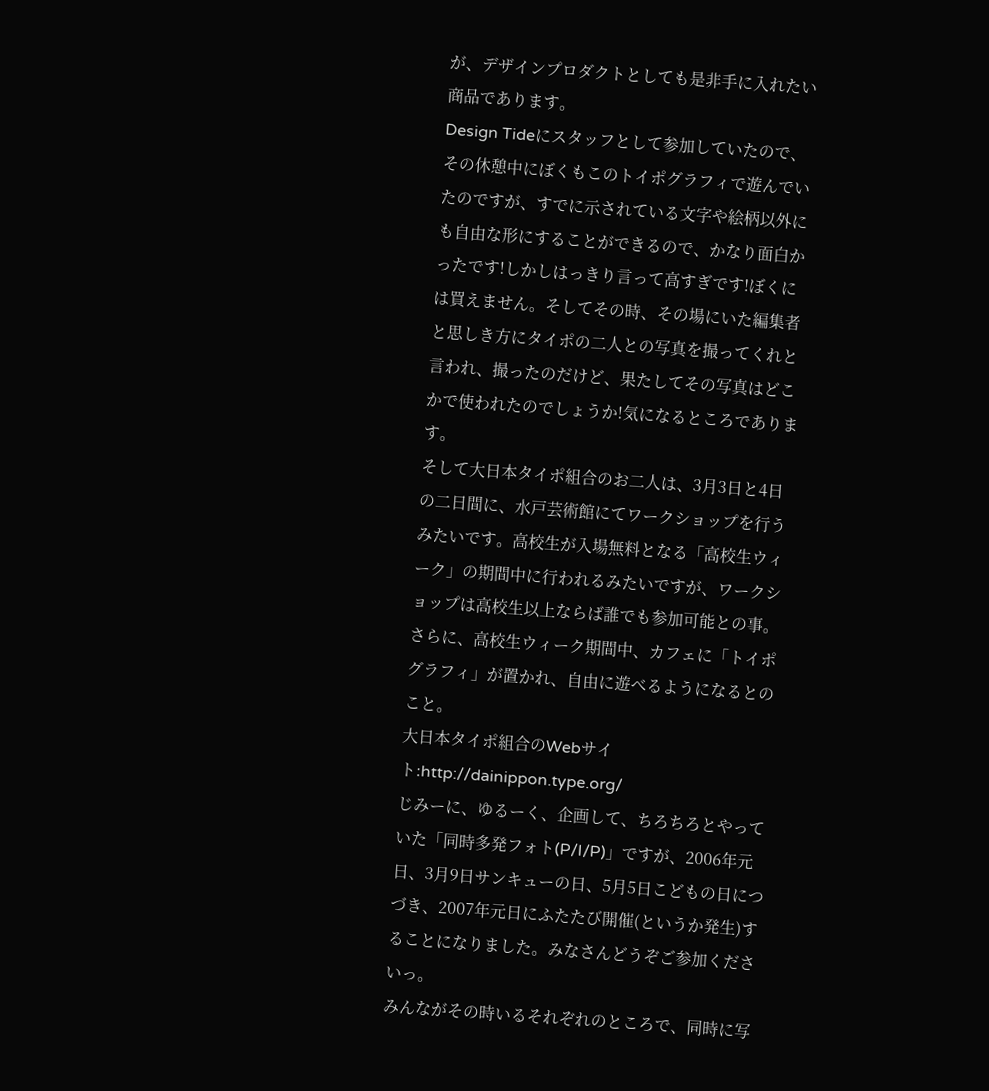が、デザインプロダクトとしても是非手に入れたい商品であります。
Design Tideにスタッフとして参加していたので、その休憩中にぼくもこのトイポグラフィで遊んでいたのですが、すでに示されている文字や絵柄以外にも自由な形にすることができるので、かなり面白かったです!しかしはっきり言って高すぎです!ぼくには買えません。そしてその時、その場にいた編集者と思しき方にタイポの二人との写真を撮ってくれと言われ、撮ったのだけど、果たしてその写真はどこかで使われたのでしょうか!気になるところであります。
そして大日本タイポ組合のお二人は、3月3日と4日の二日間に、水戸芸術館にてワークショップを行うみたいです。高校生が入場無料となる「高校生ウィーク」の期間中に行われるみたいですが、ワークショップは高校生以上ならば誰でも参加可能との事。さらに、高校生ウィーク期間中、カフェに「トイポグラフィ」が置かれ、自由に遊べるようになるとのこと。
大日本タイポ組合のWebサイト:http://dainippon.type.org/
じみーに、ゆるーく、企画して、ちろちろとやっていた「同時多発フォト(P/I/P)」ですが、2006年元日、3月9日サンキューの日、5月5日こどもの日につづき、2007年元日にふたたび開催(というか発生)することになりました。みなさんどうぞご参加くださいっ。
みんながその時いるそれぞれのところで、同時に写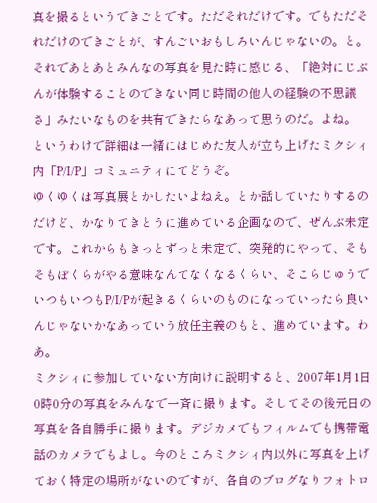真を撮るというできごとです。ただそれだけです。でもただそれだけのできごとが、すんごいおもしろいんじゃないの。と。それであとあとみんなの写真を見た時に感じる、「絶対にじぶんが体験することのできない同じ時間の他人の経験の不思議さ」みたいなものを共有できたらなあって思うのだ。よね。
というわけで詳細は一緒にはじめた友人が立ち上げたミクシィ内「P/I/P」コミュニティにてどうぞ。
ゆくゆくは写真展とかしたいよねえ。とか話していたりするのだけど、かなりてきとうに進めている企画なので、ぜんぶ未定です。これからもきっとずっと未定で、突発的にやって、そもそもぼくらがやる意味なんてなくなるくらい、そこらじゅうでいつもいつもP/I/Pが起きるくらいのものになっていったら良いんじゃないかなあっていう放任主義のもと、進めています。わあ。
ミクシィに参加していない方向けに説明すると、2007年1月1日0時0分の写真をみんなで一斉に撮ります。そしてその後元日の写真を各自勝手に撮ります。デジカメでもフィルムでも携帯電話のカメラでもよし。今のところミクシィ内以外に写真を上げておく特定の場所がないのですが、各自のブログなりフォトロ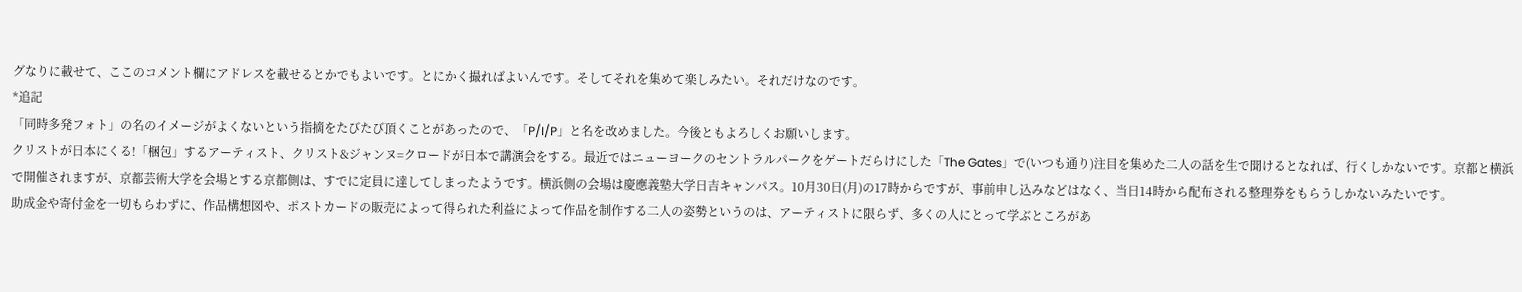グなりに載せて、ここのコメント欄にアドレスを載せるとかでもよいです。とにかく撮ればよいんです。そしてそれを集めて楽しみたい。それだけなのです。
*追記
「同時多発フォト」の名のイメージがよくないという指摘をたびたび頂くことがあったので、「P/I/P」と名を改めました。今後ともよろしくお願いします。
クリストが日本にくる!「梱包」するアーティスト、クリスト&ジャンヌ=クロードが日本で講演会をする。最近ではニューヨークのセントラルパークをゲートだらけにした「The Gates」で(いつも通り)注目を集めた二人の話を生で聞けるとなれば、行くしかないです。京都と横浜で開催されますが、京都芸術大学を会場とする京都側は、すでに定員に達してしまったようです。横浜側の会場は慶應義塾大学日吉キャンパス。10月30日(月)の17時からですが、事前申し込みなどはなく、当日14時から配布される整理券をもらうしかないみたいです。
助成金や寄付金を一切もらわずに、作品構想図や、ポストカードの販売によって得られた利益によって作品を制作する二人の姿勢というのは、アーティストに限らず、多くの人にとって学ぶところがあ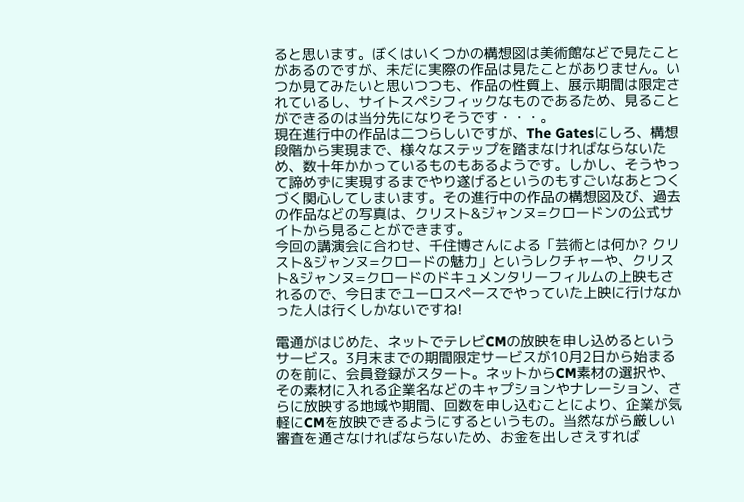ると思います。ぼくはいくつかの構想図は美術館などで見たことがあるのですが、未だに実際の作品は見たことがありません。いつか見てみたいと思いつつも、作品の性質上、展示期間は限定されているし、サイトスペシフィックなものであるため、見ることができるのは当分先になりそうです・・・。
現在進行中の作品は二つらしいですが、The Gatesにしろ、構想段階から実現まで、様々なステップを踏まなければならないため、数十年かかっているものもあるようです。しかし、そうやって諦めずに実現するまでやり遂げるというのもすごいなあとつくづく関心してしまいます。その進行中の作品の構想図及び、過去の作品などの写真は、クリスト&ジャンヌ=クロードンの公式サイトから見ることができます。
今回の講演会に合わせ、千住博さんによる「芸術とは何か? クリスト&ジャンヌ=クロードの魅力」というレクチャーや、クリスト&ジャンヌ=クロードのドキュメンタリーフィルムの上映もされるので、今日までユーロスペースでやっていた上映に行けなかった人は行くしかないですね!

電通がはじめた、ネットでテレビCMの放映を申し込めるというサービス。3月末までの期間限定サービスが10月2日から始まるのを前に、会員登録がスタート。ネットからCM素材の選択や、その素材に入れる企業名などのキャプションやナレーション、さらに放映する地域や期間、回数を申し込むことにより、企業が気軽にCMを放映できるようにするというもの。当然ながら厳しい審査を通さなければならないため、お金を出しさえすれば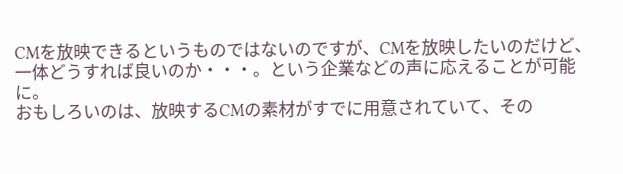CMを放映できるというものではないのですが、CMを放映したいのだけど、一体どうすれば良いのか・・・。という企業などの声に応えることが可能に。
おもしろいのは、放映するCMの素材がすでに用意されていて、その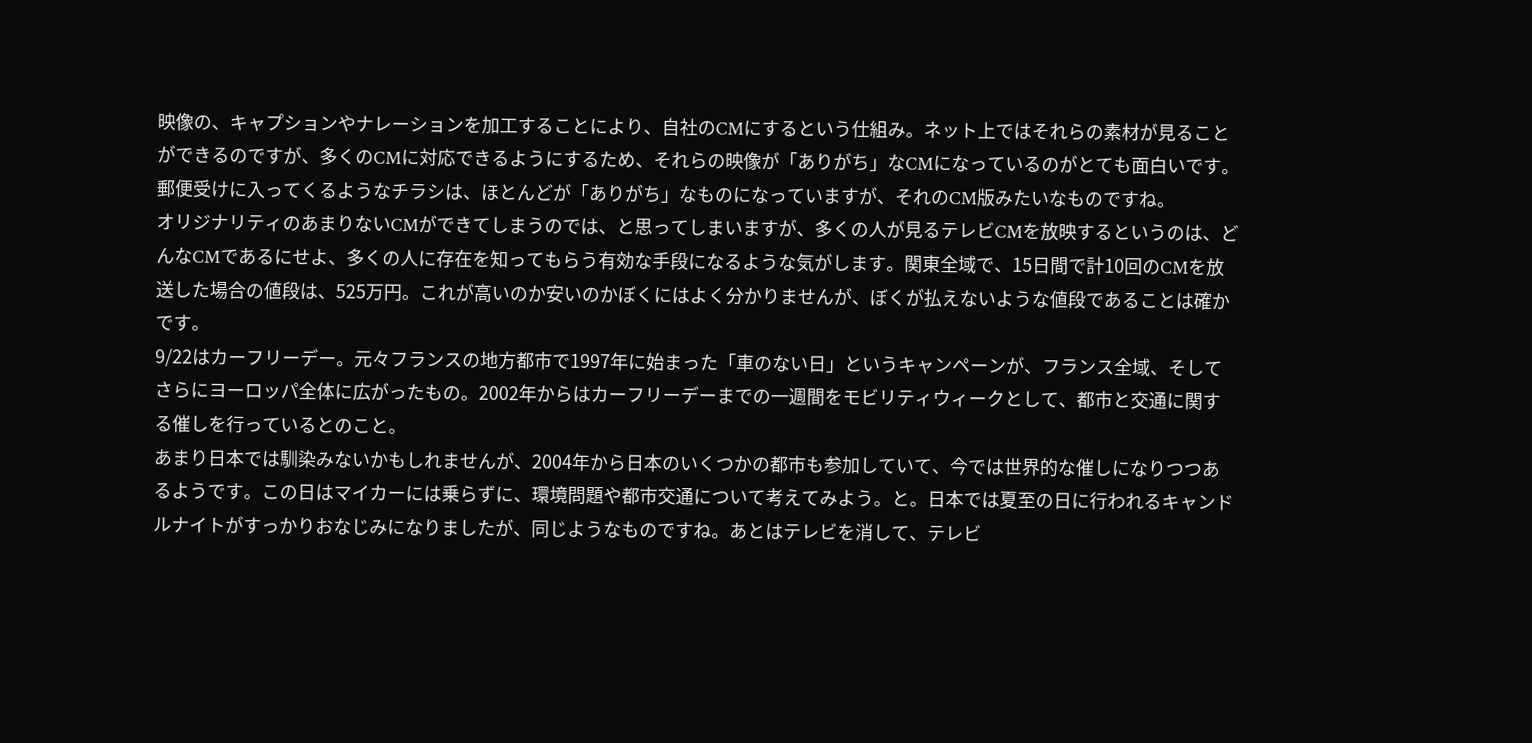映像の、キャプションやナレーションを加工することにより、自社のCMにするという仕組み。ネット上ではそれらの素材が見ることができるのですが、多くのCMに対応できるようにするため、それらの映像が「ありがち」なCMになっているのがとても面白いです。郵便受けに入ってくるようなチラシは、ほとんどが「ありがち」なものになっていますが、それのCM版みたいなものですね。
オリジナリティのあまりないCMができてしまうのでは、と思ってしまいますが、多くの人が見るテレビCMを放映するというのは、どんなCMであるにせよ、多くの人に存在を知ってもらう有効な手段になるような気がします。関東全域で、15日間で計10回のCMを放送した場合の値段は、525万円。これが高いのか安いのかぼくにはよく分かりませんが、ぼくが払えないような値段であることは確かです。
9/22はカーフリーデー。元々フランスの地方都市で1997年に始まった「車のない日」というキャンペーンが、フランス全域、そしてさらにヨーロッパ全体に広がったもの。2002年からはカーフリーデーまでの一週間をモビリティウィークとして、都市と交通に関する催しを行っているとのこと。
あまり日本では馴染みないかもしれませんが、2004年から日本のいくつかの都市も参加していて、今では世界的な催しになりつつあるようです。この日はマイカーには乗らずに、環境問題や都市交通について考えてみよう。と。日本では夏至の日に行われるキャンドルナイトがすっかりおなじみになりましたが、同じようなものですね。あとはテレビを消して、テレビ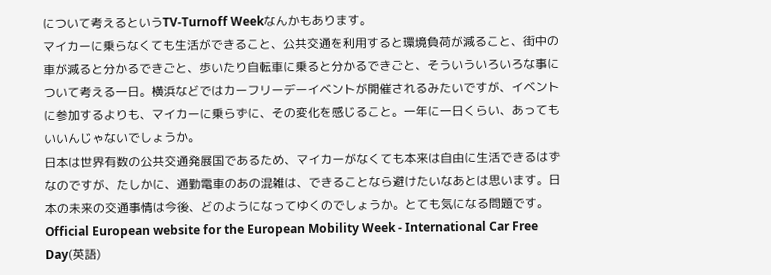について考えるというTV-Turnoff Weekなんかもあります。
マイカーに乗らなくても生活ができること、公共交通を利用すると環境負荷が減ること、街中の車が減ると分かるできごと、歩いたり自転車に乗ると分かるできごと、そういういろいろな事について考える一日。横浜などではカーフリーデーイベントが開催されるみたいですが、イベントに参加するよりも、マイカーに乗らずに、その変化を感じること。一年に一日くらい、あってもいいんじゃないでしょうか。
日本は世界有数の公共交通発展国であるため、マイカーがなくても本来は自由に生活できるはずなのですが、たしかに、通勤電車のあの混雑は、できることなら避けたいなあとは思います。日本の未来の交通事情は今後、どのようになってゆくのでしょうか。とても気になる問題です。
Official European website for the European Mobility Week - International Car Free Day(英語)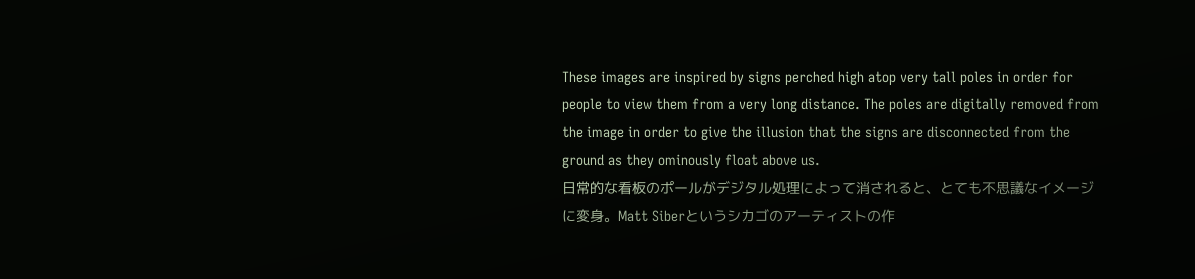These images are inspired by signs perched high atop very tall poles in order for people to view them from a very long distance. The poles are digitally removed from the image in order to give the illusion that the signs are disconnected from the ground as they ominously float above us.
日常的な看板のポールがデジタル処理によって消されると、とても不思議なイメージに変身。Matt Siberというシカゴのアーティストの作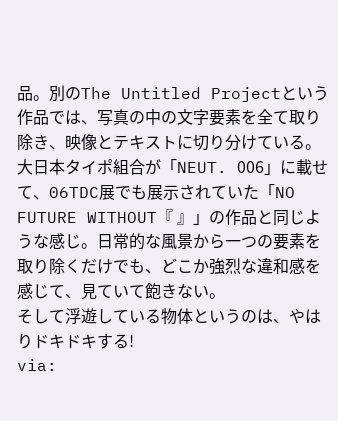品。別のThe Untitled Projectという作品では、写真の中の文字要素を全て取り除き、映像とテキストに切り分けている。大日本タイポ組合が「NEUT. 006」に載せて、06TDC展でも展示されていた「NO FUTURE WITHOUT『 』」の作品と同じような感じ。日常的な風景から一つの要素を取り除くだけでも、どこか強烈な違和感を感じて、見ていて飽きない。
そして浮遊している物体というのは、やはりドキドキする!
via: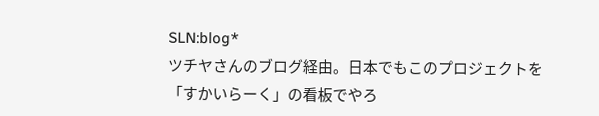SLN:blog*
ツチヤさんのブログ経由。日本でもこのプロジェクトを「すかいらーく」の看板でやろ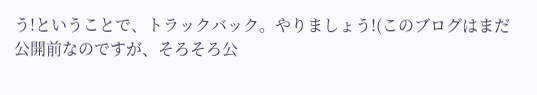う!ということで、トラックバック。やりましょう!(このブログはまだ公開前なのですが、そろそろ公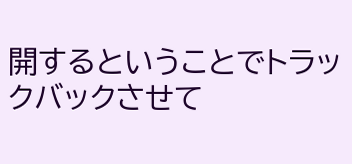開するということでトラックバックさせて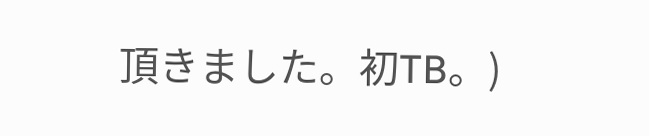頂きました。初TB。)